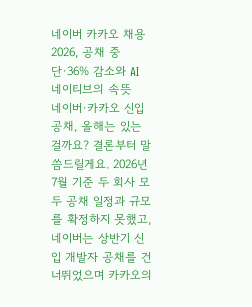네이버 카카오 채용 2026, 공채 중단·36% 감소와 AI 네이티브의 속뜻
네이버·카카오 신입 공채, 올해는 있는 걸까요? 결론부터 말씀드릴게요. 2026년 7월 기준 두 회사 모두 공채 일정과 규모를 확정하지 못했고, 네이버는 상반기 신입 개발자 공채를 건너뛰었으며 카카오의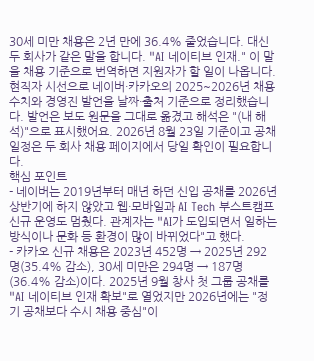30세 미만 채용은 2년 만에 36.4% 줄었습니다. 대신 두 회사가 같은 말을 합니다. "AI 네이티브 인재." 이 말을 채용 기준으로 번역하면 지원자가 할 일이 나옵니다.
현직자 시선으로 네이버·카카오의 2025~2026년 채용 수치와 경영진 발언을 날짜·출처 기준으로 정리했습니다. 발언은 보도 원문을 그대로 옮겼고 해석은 "(내 해석)"으로 표시했어요. 2026년 8월 23일 기준이고 공채 일정은 두 회사 채용 페이지에서 당일 확인이 필요합니다.
핵심 포인트
- 네이버는 2019년부터 매년 하던 신입 공채를 2026년 상반기에 하지 않았고 웹·모바일과 AI Tech 부스트캠프 신규 운영도 멈췄다. 관계자는 "AI가 도입되면서 일하는 방식이나 문화 등 환경이 많이 바뀌었다"고 했다.
- 카카오 신규 채용은 2023년 452명 → 2025년 292명(35.4% 감소), 30세 미만은 294명 → 187명(36.4% 감소)이다. 2025년 9월 창사 첫 그룹 공채를 "AI 네이티브 인재 확보"로 열었지만 2026년에는 "정기 공채보다 수시 채용 중심"이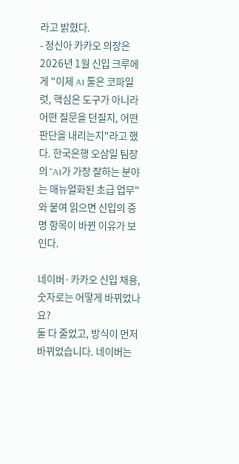라고 밝혔다.
- 정신아 카카오 의장은 2026년 1월 신입 크루에게 "이제 AI 툴은 코파일럿, 핵심은 도구가 아니라 어떤 질문을 던질지, 어떤 판단을 내리는지"라고 했다. 한국은행 오삼일 팀장의 "AI가 가장 잘하는 분야는 매뉴얼화된 초급 업무"와 붙여 읽으면 신입의 증명 항목이 바뀐 이유가 보인다.

네이버·카카오 신입 채용, 숫자로는 어떻게 바뀌었나요?
둘 다 줄었고, 방식이 먼저 바뀌었습니다. 네이버는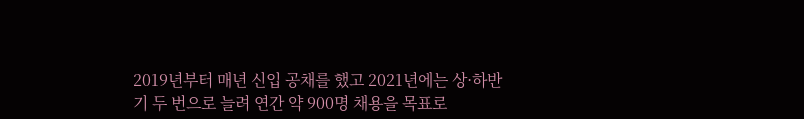2019년부터 매년 신입 공채를 했고 2021년에는 상·하반기 두 번으로 늘려 연간 약 900명 채용을 목표로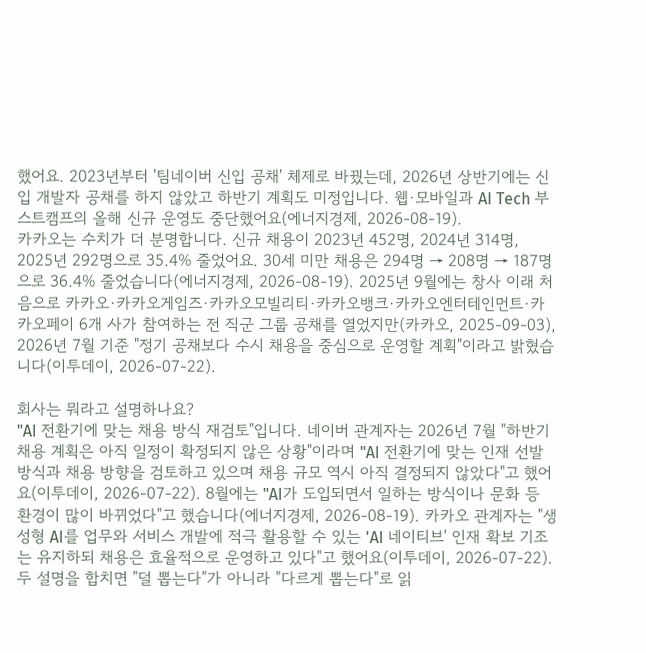했어요. 2023년부터 '팀네이버 신입 공채' 체제로 바꿨는데, 2026년 상반기에는 신입 개발자 공채를 하지 않았고 하반기 계획도 미정입니다. 웹·모바일과 AI Tech 부스트캠프의 올해 신규 운영도 중단했어요(에너지경제, 2026-08-19).
카카오는 수치가 더 분명합니다. 신규 채용이 2023년 452명, 2024년 314명, 2025년 292명으로 35.4% 줄었어요. 30세 미만 채용은 294명 → 208명 → 187명으로 36.4% 줄었습니다(에너지경제, 2026-08-19). 2025년 9월에는 창사 이래 처음으로 카카오·카카오게임즈·카카오모빌리티·카카오뱅크·카카오엔터테인먼트·카카오페이 6개 사가 참여하는 전 직군 그룹 공채를 열었지만(카카오, 2025-09-03), 2026년 7월 기준 "정기 공채보다 수시 채용을 중심으로 운영할 계획"이라고 밝혔습니다(이투데이, 2026-07-22).

회사는 뭐라고 설명하나요?
"AI 전환기에 맞는 채용 방식 재검토"입니다. 네이버 관계자는 2026년 7월 "하반기 채용 계획은 아직 일정이 확정되지 않은 상황"이라며 "AI 전환기에 맞는 인재 선발 방식과 채용 방향을 검토하고 있으며 채용 규모 역시 아직 결정되지 않았다"고 했어요(이투데이, 2026-07-22). 8월에는 "AI가 도입되면서 일하는 방식이나 문화 등 환경이 많이 바뀌었다"고 했습니다(에너지경제, 2026-08-19). 카카오 관계자는 "생성형 AI를 업무와 서비스 개발에 적극 활용할 수 있는 'AI 네이티브' 인재 확보 기조는 유지하되 채용은 효율적으로 운영하고 있다"고 했어요(이투데이, 2026-07-22).
두 설명을 합치면 "덜 뽑는다"가 아니라 "다르게 뽑는다"로 읽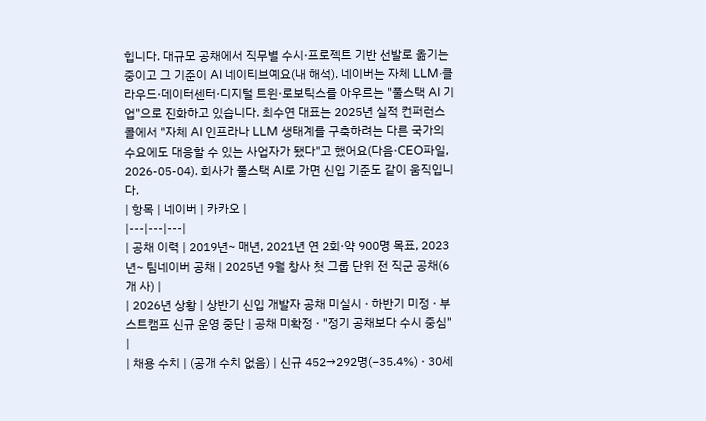힙니다. 대규모 공채에서 직무별 수시·프로젝트 기반 선발로 옮기는 중이고 그 기준이 AI 네이티브예요(내 해석). 네이버는 자체 LLM·클라우드·데이터센터·디지털 트윈·로보틱스를 아우르는 "풀스택 AI 기업"으로 진화하고 있습니다. 최수연 대표는 2025년 실적 컨퍼런스콜에서 "자체 AI 인프라나 LLM 생태계를 구축하려는 다른 국가의 수요에도 대응할 수 있는 사업자가 됐다"고 했어요(다음·CEO파일, 2026-05-04). 회사가 풀스택 AI로 가면 신입 기준도 같이 움직입니다.
| 항목 | 네이버 | 카카오 |
|---|---|---|
| 공채 이력 | 2019년~ 매년, 2021년 연 2회·약 900명 목표, 2023년~ 팀네이버 공채 | 2025년 9월 창사 첫 그룹 단위 전 직군 공채(6개 사) |
| 2026년 상황 | 상반기 신입 개발자 공채 미실시 · 하반기 미정 · 부스트캠프 신규 운영 중단 | 공채 미확정 · "정기 공채보다 수시 중심" |
| 채용 수치 | (공개 수치 없음) | 신규 452→292명(−35.4%) · 30세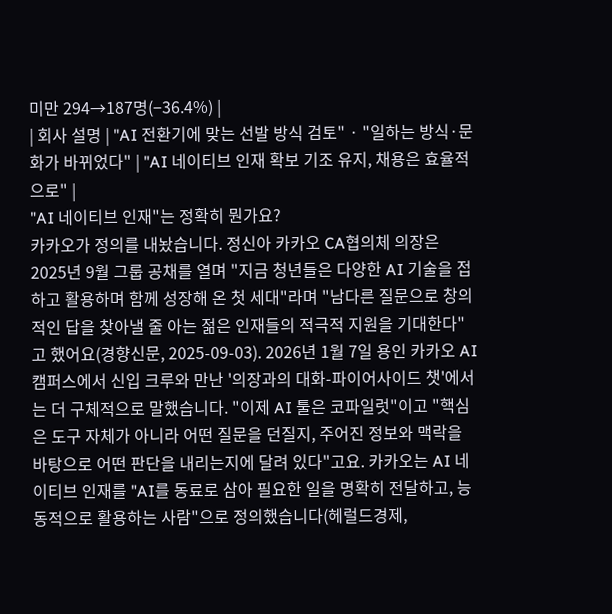미만 294→187명(−36.4%) |
| 회사 설명 | "AI 전환기에 맞는 선발 방식 검토" · "일하는 방식·문화가 바뀌었다" | "AI 네이티브 인재 확보 기조 유지, 채용은 효율적으로" |
"AI 네이티브 인재"는 정확히 뭔가요?
카카오가 정의를 내놨습니다. 정신아 카카오 CA협의체 의장은 2025년 9월 그룹 공채를 열며 "지금 청년들은 다양한 AI 기술을 접하고 활용하며 함께 성장해 온 첫 세대"라며 "남다른 질문으로 창의적인 답을 찾아낼 줄 아는 젊은 인재들의 적극적 지원을 기대한다"고 했어요(경향신문, 2025-09-03). 2026년 1월 7일 용인 카카오 AI 캠퍼스에서 신입 크루와 만난 '의장과의 대화-파이어사이드 챗'에서는 더 구체적으로 말했습니다. "이제 AI 툴은 코파일럿"이고 "핵심은 도구 자체가 아니라 어떤 질문을 던질지, 주어진 정보와 맥락을 바탕으로 어떤 판단을 내리는지에 달려 있다"고요. 카카오는 AI 네이티브 인재를 "AI를 동료로 삼아 필요한 일을 명확히 전달하고, 능동적으로 활용하는 사람"으로 정의했습니다(헤럴드경제,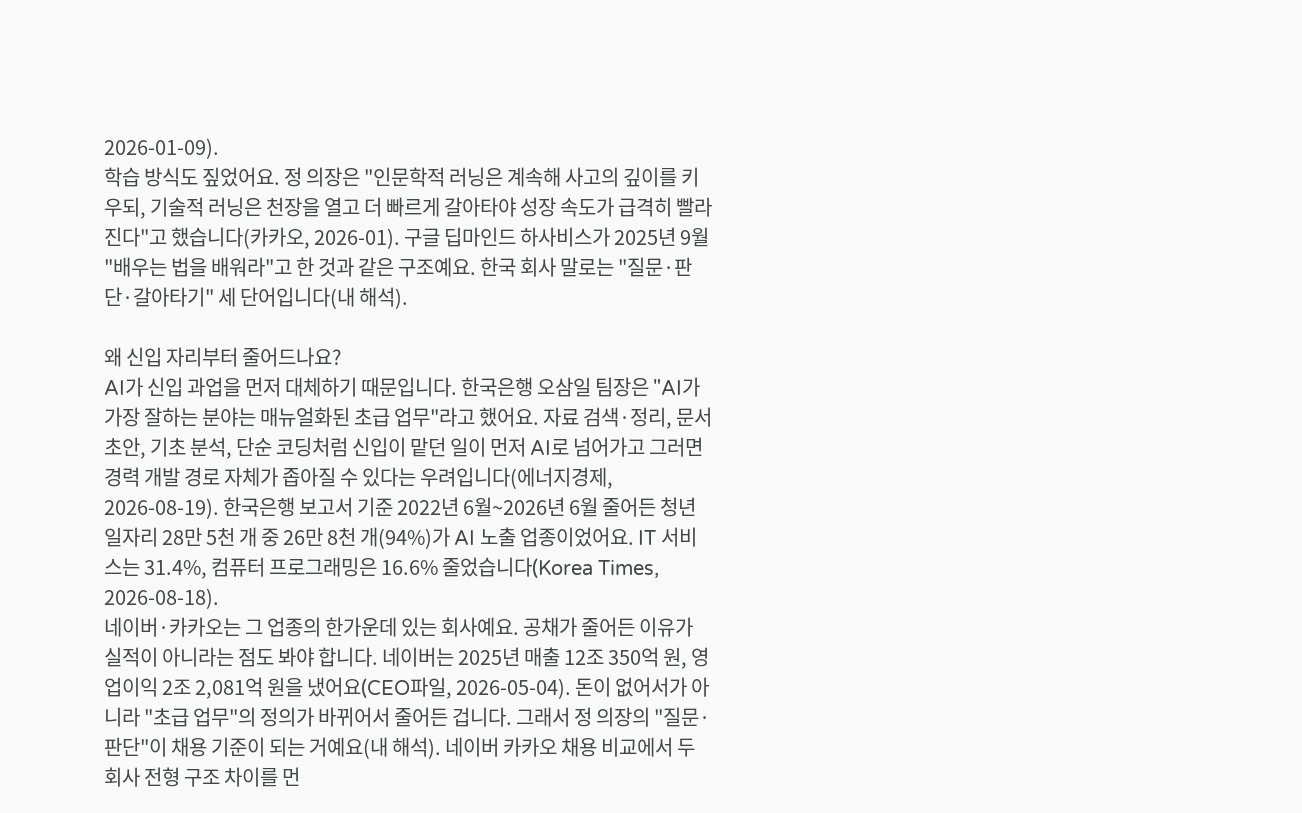2026-01-09).
학습 방식도 짚었어요. 정 의장은 "인문학적 러닝은 계속해 사고의 깊이를 키우되, 기술적 러닝은 천장을 열고 더 빠르게 갈아타야 성장 속도가 급격히 빨라진다"고 했습니다(카카오, 2026-01). 구글 딥마인드 하사비스가 2025년 9월 "배우는 법을 배워라"고 한 것과 같은 구조예요. 한국 회사 말로는 "질문·판단·갈아타기" 세 단어입니다(내 해석).

왜 신입 자리부터 줄어드나요?
AI가 신입 과업을 먼저 대체하기 때문입니다. 한국은행 오삼일 팀장은 "AI가 가장 잘하는 분야는 매뉴얼화된 초급 업무"라고 했어요. 자료 검색·정리, 문서 초안, 기초 분석, 단순 코딩처럼 신입이 맡던 일이 먼저 AI로 넘어가고 그러면 경력 개발 경로 자체가 좁아질 수 있다는 우려입니다(에너지경제, 2026-08-19). 한국은행 보고서 기준 2022년 6월~2026년 6월 줄어든 청년 일자리 28만 5천 개 중 26만 8천 개(94%)가 AI 노출 업종이었어요. IT 서비스는 31.4%, 컴퓨터 프로그래밍은 16.6% 줄었습니다(Korea Times, 2026-08-18).
네이버·카카오는 그 업종의 한가운데 있는 회사예요. 공채가 줄어든 이유가 실적이 아니라는 점도 봐야 합니다. 네이버는 2025년 매출 12조 350억 원, 영업이익 2조 2,081억 원을 냈어요(CEO파일, 2026-05-04). 돈이 없어서가 아니라 "초급 업무"의 정의가 바뀌어서 줄어든 겁니다. 그래서 정 의장의 "질문·판단"이 채용 기준이 되는 거예요(내 해석). 네이버 카카오 채용 비교에서 두 회사 전형 구조 차이를 먼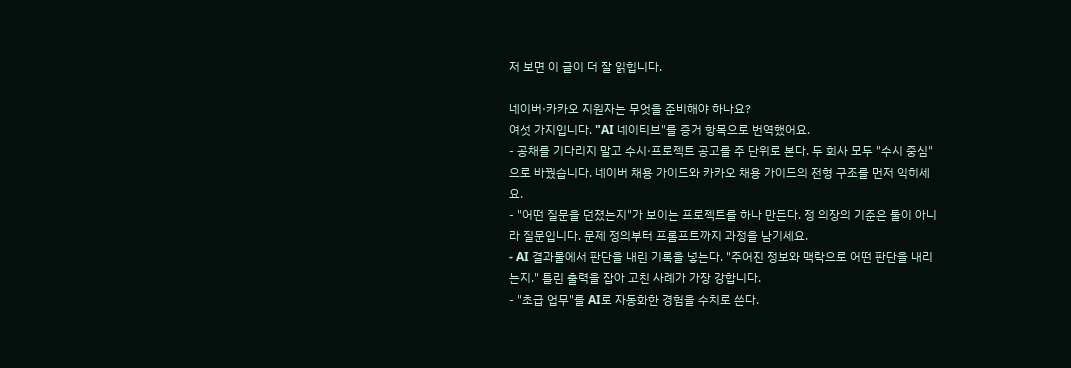저 보면 이 글이 더 잘 읽힙니다.

네이버·카카오 지원자는 무엇을 준비해야 하나요?
여섯 가지입니다. "AI 네이티브"를 증거 항목으로 번역했어요.
- 공채를 기다리지 말고 수시·프로젝트 공고를 주 단위로 본다. 두 회사 모두 "수시 중심"으로 바꿨습니다. 네이버 채용 가이드와 카카오 채용 가이드의 전형 구조를 먼저 익히세요.
- "어떤 질문을 던졌는지"가 보이는 프로젝트를 하나 만든다. 정 의장의 기준은 툴이 아니라 질문입니다. 문제 정의부터 프롬프트까지 과정을 남기세요.
- AI 결과물에서 판단을 내린 기록을 넣는다. "주어진 정보와 맥락으로 어떤 판단을 내리는지." 틀린 출력을 잡아 고친 사례가 가장 강합니다.
- "초급 업무"를 AI로 자동화한 경험을 수치로 쓴다.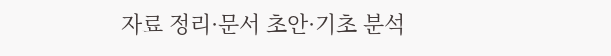자료 정리·문서 초안·기초 분석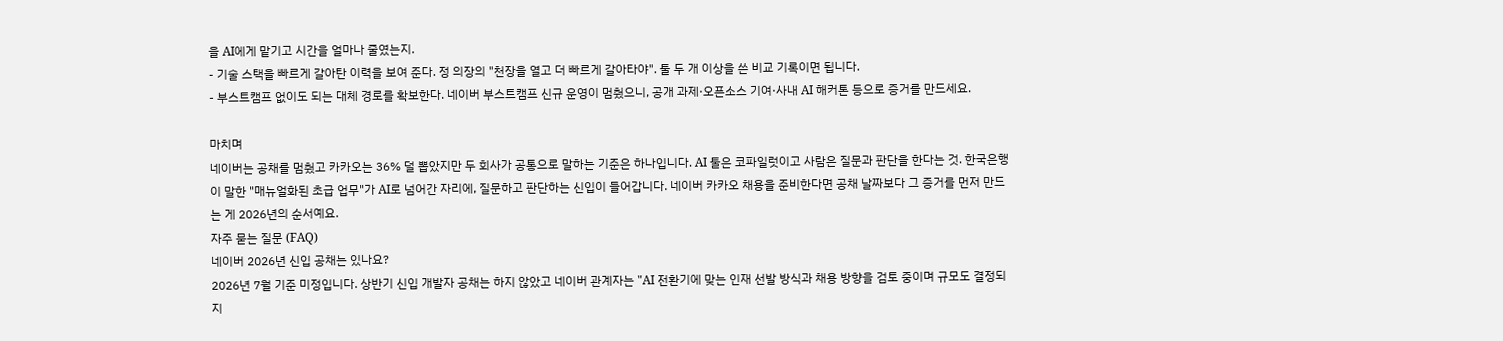을 AI에게 맡기고 시간을 얼마나 줄였는지.
- 기술 스택을 빠르게 갈아탄 이력을 보여 준다. 정 의장의 "천장을 열고 더 빠르게 갈아타야". 툴 두 개 이상을 쓴 비교 기록이면 됩니다.
- 부스트캠프 없이도 되는 대체 경로를 확보한다. 네이버 부스트캠프 신규 운영이 멈췄으니, 공개 과제·오픈소스 기여·사내 AI 해커톤 등으로 증거를 만드세요.

마치며
네이버는 공채를 멈췄고 카카오는 36% 덜 뽑았지만 두 회사가 공통으로 말하는 기준은 하나입니다. AI 툴은 코파일럿이고 사람은 질문과 판단을 한다는 것. 한국은행이 말한 "매뉴얼화된 초급 업무"가 AI로 넘어간 자리에, 질문하고 판단하는 신입이 들어갑니다. 네이버 카카오 채용을 준비한다면 공채 날짜보다 그 증거를 먼저 만드는 게 2026년의 순서예요.
자주 묻는 질문 (FAQ)
네이버 2026년 신입 공채는 있나요?
2026년 7월 기준 미정입니다. 상반기 신입 개발자 공채는 하지 않았고 네이버 관계자는 "AI 전환기에 맞는 인재 선발 방식과 채용 방향을 검토 중이며 규모도 결정되지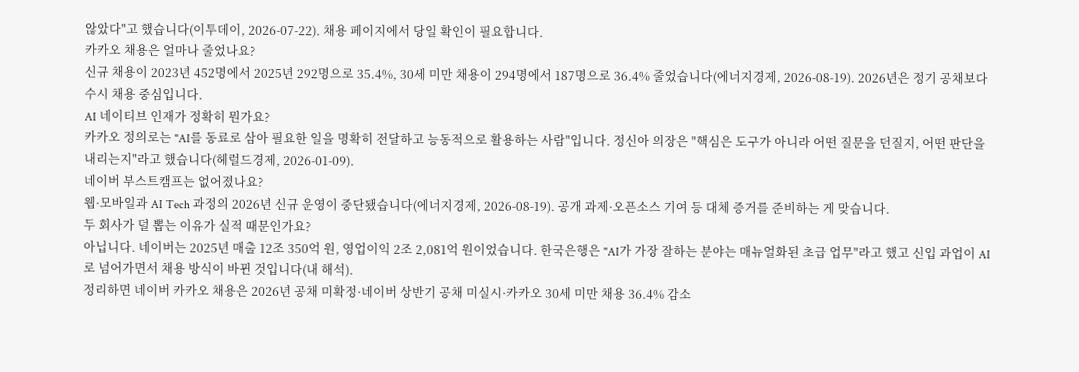않았다"고 했습니다(이투데이, 2026-07-22). 채용 페이지에서 당일 확인이 필요합니다.
카카오 채용은 얼마나 줄었나요?
신규 채용이 2023년 452명에서 2025년 292명으로 35.4%, 30세 미만 채용이 294명에서 187명으로 36.4% 줄었습니다(에너지경제, 2026-08-19). 2026년은 정기 공채보다 수시 채용 중심입니다.
AI 네이티브 인재가 정확히 뭔가요?
카카오 정의로는 "AI를 동료로 삼아 필요한 일을 명확히 전달하고 능동적으로 활용하는 사람"입니다. 정신아 의장은 "핵심은 도구가 아니라 어떤 질문을 던질지, 어떤 판단을 내리는지"라고 했습니다(헤럴드경제, 2026-01-09).
네이버 부스트캠프는 없어졌나요?
웹·모바일과 AI Tech 과정의 2026년 신규 운영이 중단됐습니다(에너지경제, 2026-08-19). 공개 과제·오픈소스 기여 등 대체 증거를 준비하는 게 맞습니다.
두 회사가 덜 뽑는 이유가 실적 때문인가요?
아닙니다. 네이버는 2025년 매출 12조 350억 원, 영업이익 2조 2,081억 원이었습니다. 한국은행은 "AI가 가장 잘하는 분야는 매뉴얼화된 초급 업무"라고 했고 신입 과업이 AI로 넘어가면서 채용 방식이 바뀐 것입니다(내 해석).
정리하면 네이버 카카오 채용은 2026년 공채 미확정·네이버 상반기 공채 미실시·카카오 30세 미만 채용 36.4% 감소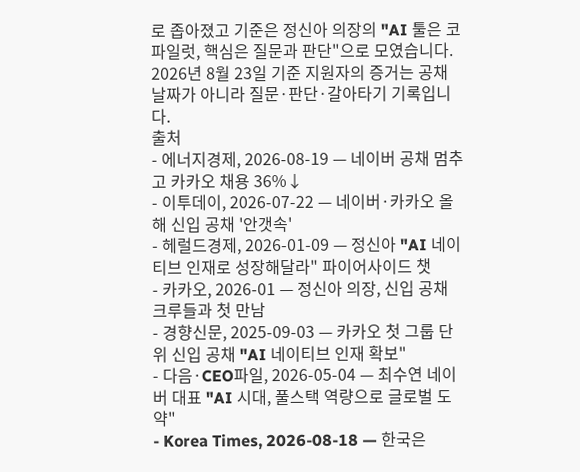로 좁아졌고 기준은 정신아 의장의 "AI 툴은 코파일럿, 핵심은 질문과 판단"으로 모였습니다. 2026년 8월 23일 기준 지원자의 증거는 공채 날짜가 아니라 질문·판단·갈아타기 기록입니다.
출처
- 에너지경제, 2026-08-19 — 네이버 공채 멈추고 카카오 채용 36%↓
- 이투데이, 2026-07-22 — 네이버·카카오 올해 신입 공채 '안갯속'
- 헤럴드경제, 2026-01-09 — 정신아 "AI 네이티브 인재로 성장해달라" 파이어사이드 챗
- 카카오, 2026-01 — 정신아 의장, 신입 공채 크루들과 첫 만남
- 경향신문, 2025-09-03 — 카카오 첫 그룹 단위 신입 공채 "AI 네이티브 인재 확보"
- 다음·CEO파일, 2026-05-04 — 최수연 네이버 대표 "AI 시대, 풀스택 역량으로 글로벌 도약"
- Korea Times, 2026-08-18 — 한국은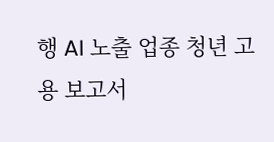행 AI 노출 업종 청년 고용 보고서